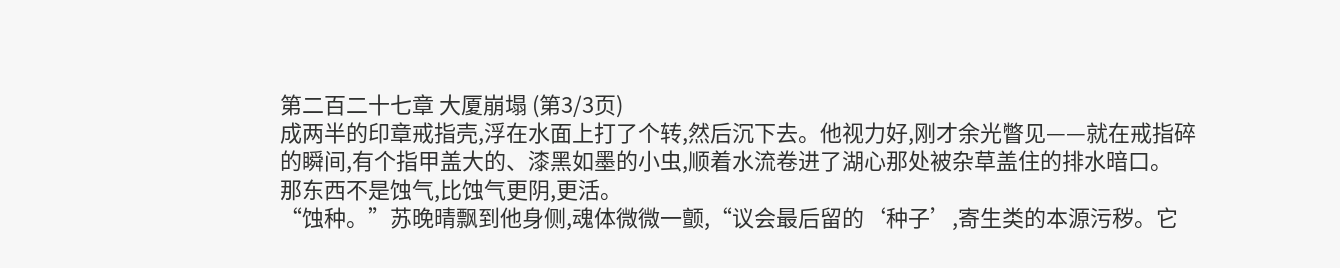第二百二十七章 大厦崩塌 (第3/3页)
成两半的印章戒指壳,浮在水面上打了个转,然后沉下去。他视力好,刚才余光瞥见——就在戒指碎的瞬间,有个指甲盖大的、漆黑如墨的小虫,顺着水流卷进了湖心那处被杂草盖住的排水暗口。
那东西不是蚀气,比蚀气更阴,更活。
“蚀种。”苏晚晴飘到他身侧,魂体微微一颤,“议会最后留的‘种子’,寄生类的本源污秽。它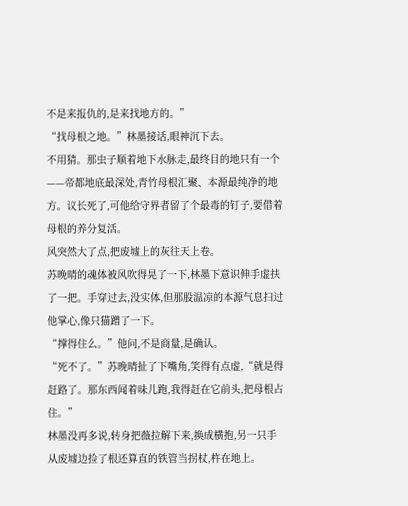不是来报仇的,是来找地方的。”
“找母根之地。”林墨接话,眼神沉下去。
不用猜。那虫子顺着地下水脉走,最终目的地只有一个——帝都地底最深处,青竹母根汇聚、本源最纯净的地方。议长死了,可他给守界者留了个最毒的钉子,要借着母根的养分复活。
风突然大了点,把废墟上的灰往天上卷。
苏晚晴的魂体被风吹得晃了一下,林墨下意识伸手虚扶了一把。手穿过去,没实体,但那股温凉的本源气息扫过他掌心,像只猫蹭了一下。
“撑得住么。”他问,不是商量,是确认。
“死不了。”苏晚晴扯了下嘴角,笑得有点虚,“就是得赶路了。那东西闻着味儿跑,我得赶在它前头,把母根占住。”
林墨没再多说,转身把薇拉解下来,换成横抱,另一只手从废墟边捡了根还算直的铁管当拐杖,杵在地上。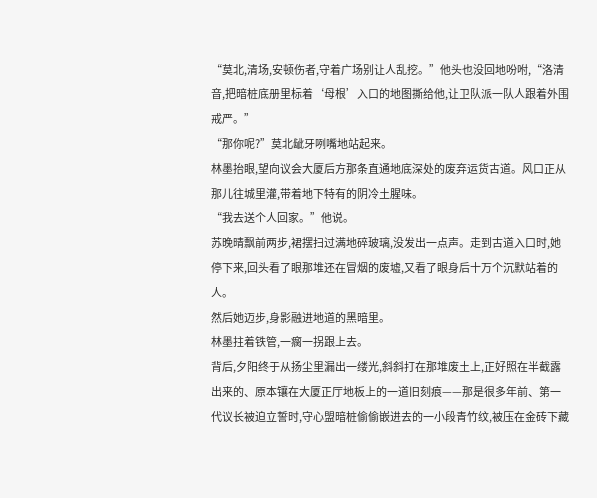“莫北,清场,安顿伤者,守着广场别让人乱挖。”他头也没回地吩咐,“洛清音,把暗桩底册里标着‘母根’入口的地图撕给他,让卫队派一队人跟着外围戒严。”
“那你呢?”莫北龇牙咧嘴地站起来。
林墨抬眼,望向议会大厦后方那条直通地底深处的废弃运货古道。风口正从那儿往城里灌,带着地下特有的阴冷土腥味。
“我去送个人回家。”他说。
苏晚晴飘前两步,裙摆扫过满地碎玻璃,没发出一点声。走到古道入口时,她停下来,回头看了眼那堆还在冒烟的废墟,又看了眼身后十万个沉默站着的人。
然后她迈步,身影融进地道的黑暗里。
林墨拄着铁管,一瘸一拐跟上去。
背后,夕阳终于从扬尘里漏出一缕光,斜斜打在那堆废土上,正好照在半截露出来的、原本镶在大厦正厅地板上的一道旧刻痕——那是很多年前、第一代议长被迫立誓时,守心盟暗桩偷偷嵌进去的一小段青竹纹,被压在金砖下藏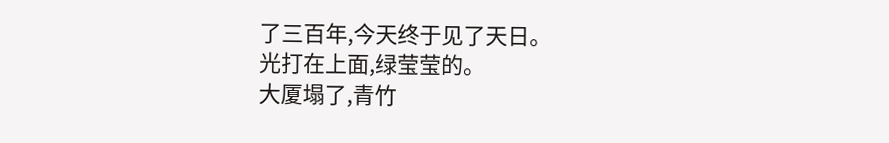了三百年,今天终于见了天日。
光打在上面,绿莹莹的。
大厦塌了,青竹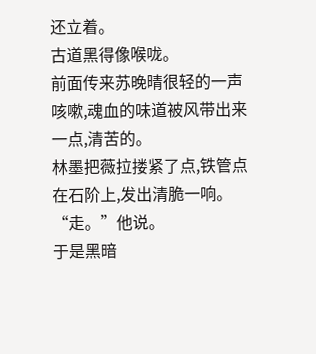还立着。
古道黑得像喉咙。
前面传来苏晚晴很轻的一声咳嗽,魂血的味道被风带出来一点,清苦的。
林墨把薇拉搂紧了点,铁管点在石阶上,发出清脆一响。
“走。”他说。
于是黑暗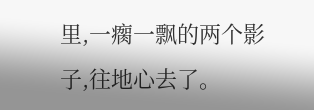里,一瘸一飘的两个影子,往地心去了。